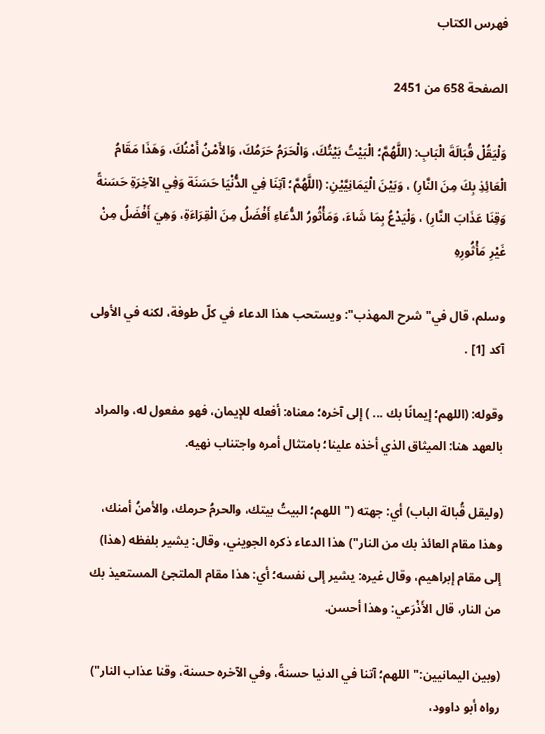فهرس الكتاب

الصفحة 658 من 2451

وَلْيَقُلْ قُبَالَةَ الْبَابِ: (اللَّهُمَّ؛ الْبَيْتُ بَيْتُكَ، وَالْحَرَمُ حَرَمُكَ، وَالأَمْنُ أَمْنُكَ، وَهَذَا مَقَامُ الْعَائِذِ بِكَ مِنَ النَّارِ) ، وَبَيْنَ الْيَمَانِيَّيْنِ: (اللَّهُمَّ؛ آتِنَا فِي الدُّنْيَا حَسَنَة وَفِي الآخِرَةِ حَسَنةً وَقِنَا عَذَابَ النَّارِ) ، وَلْيَدْعُ بِمَا شَاءَ، وَمَأْثُورُ الدُّعَاءِ أَفْضَلُ مِنَ الْقِرَاءَةِ، وَهِيَ أَفْضَلُ مِنْ غَيْرِ مَأْثُورِهِ

وسلم، قال في"شرح المهذب": ويستحب هذا الدعاء في كلّ طوفة، لكنه في الأولى آكد [1] .

وقوله: (اللهم؛ إيمانًا بك ... ) إلى آخره؛ معناه: أفعله للإيمان، فهو مفعول له، والمراد بالعهد هنا: الميثاق الذي أخذه علينا؛ بامتثال أمره واجتناب نهيه.

(وليقل قُبالة الباب) أي: جهته ("اللهم؛ البيتُ بيتك، والحرمُ حرمك، والأمنُ أمنك، وهذا مقام العائذ بك من النار") هذا الدعاء ذكره الجويني، وقال: يشير بلفظه (هذا) إلى مقام إبراهيم، وقال غيره: يشير إلى نفسه؛ أي: هذا مقام الملتجئ المستعيذ بك من النار، قال الأَذْرَعي: وهذا أحسن.

(وبين اليمانيين:"اللهم؛ آتنا في الدنيا حسنةً، وفي الآخره حسنة، وقنا عذاب النار") رواه أبو داوود،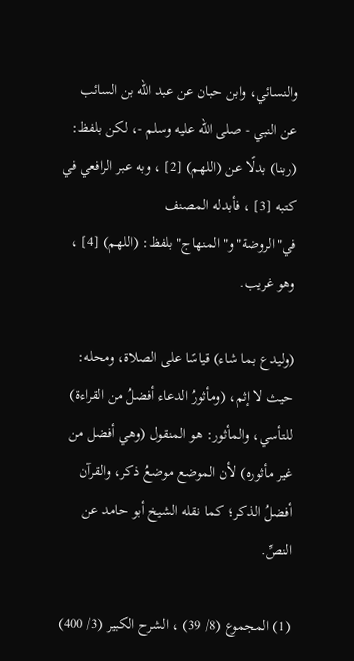والنسائي، وابن حبان عن عبد الله بن السائب عن النبي - صلى الله عليه وسلم -، لكن بلفظ: (ربنا) بدلًا عن (اللهم) [2] ، وبه عبر الرافعي في كتبه [3] ، فأبدله المصنف في"الروضة"و"المنهاج"بلفظ: (اللهم) [4] ، وهو غريب.

(وليدع بما شاء) قياسًا على الصلاة، ومحله: حيث لا إثم، (ومأثورُ الدعاء أفضلُ من القراءة) للتأسي، والمأثور: هو المنقول (وهي أفضل من غير مأثوره) لأن الموضع موضعُ ذكر، والقرآن أفضلُ الذكر؛ كما نقله الشيخ أبو حامد عن النصِّ.

(1) المجموع (8/ 39) ، الشرح الكبير (3/ 400)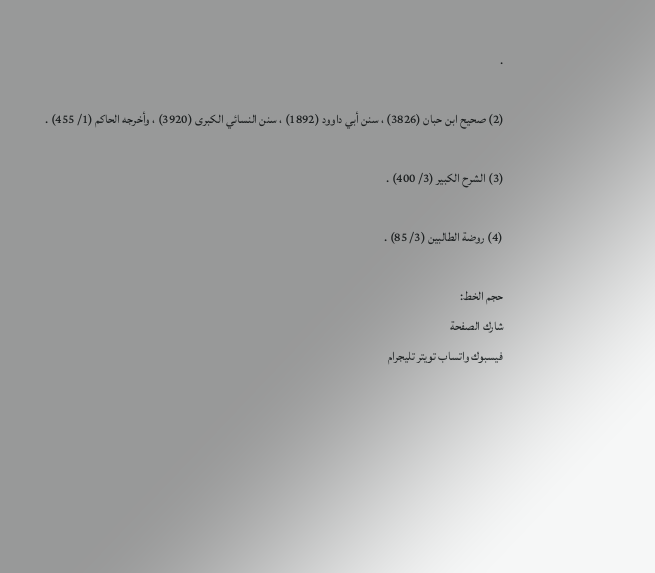.

(2) صحيح ابن حبان (3826) ، سنن أبي داوود (1892) ، سنن النسائي الكبرى (3920) ، وأخرجه الحاكم (1/ 455) .

(3) الشرح الكبير (3/ 400) .

(4) روضة الطالبين (3/ 85) .

حجم الخط:
شارك الصفحة
فيسبوك واتساب تويتر تليجرام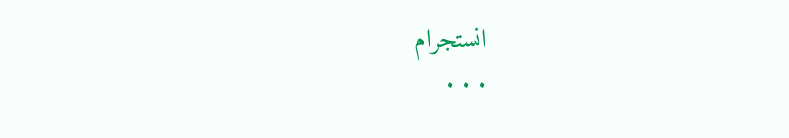انستجرام
. . .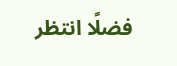فضلًا انتظر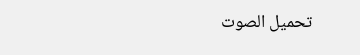تحميل الصوت